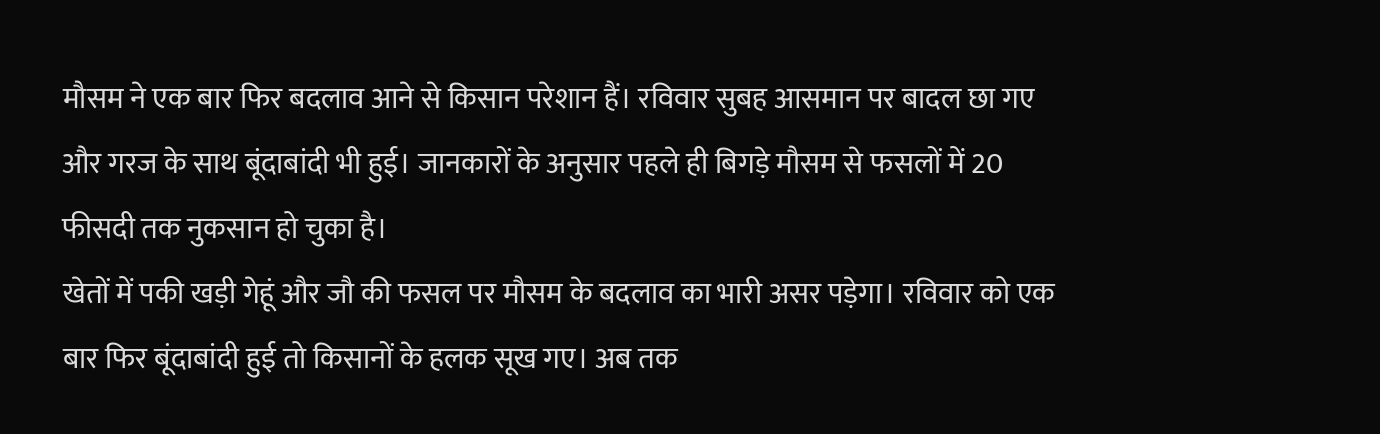मौसम ने एक बार फिर बदलाव आने से किसान परेशान हैं। रविवार सुबह आसमान पर बादल छा गए और गरज के साथ बूंदाबांदी भी हुई। जानकारों के अनुसार पहले ही बिगड़े मौसम से फसलों में 20 फीसदी तक नुकसान हो चुका है।
खेतों में पकी खड़ी गेहूं और जौ की फसल पर मौसम के बदलाव का भारी असर पड़ेगा। रविवार को एक बार फिर बूंदाबांदी हुई तो किसानों के हलक सूख गए। अब तक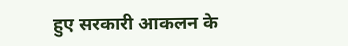हुए सरकारी आकलन के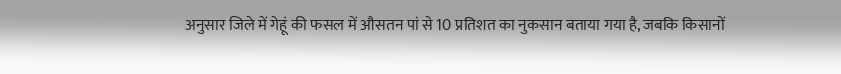अनुसार जिले में गेहूं की फसल में औसतन पां से 10 प्रतिशत का नुकसान बताया गया है, जबकि किसानों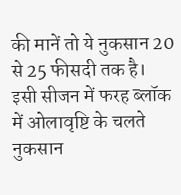की मानें तो ये नुकसान 20 से 25 फीसदी तक है।
इसी सीजन में फरह ब्लॉक में ओलावृष्टि के चलते नुकसान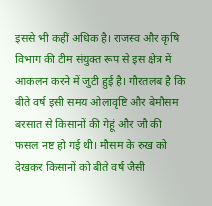इससे भी कहीं अधिक है। राजस्व और कृषि विभाग की टीम संयुक्त रूप से इस क्षेत्र में आकलन करने में जुटी हुई है। गौरतलब है कि बीते वर्ष इसी समय ओलावृष्टि और बेमौसम बरसात से किसानों की गेहूं और जौ की फसल नष्ट हो गई थी। मौसम के रुख को देखकर किसानों को बीते वर्ष जैसी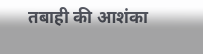तबाही की आशंका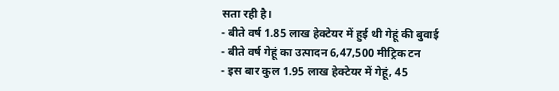सता रही है।
- बीते वर्ष 1.85 लाख हेक्टेयर में हुई थी गेहूं की बुवाई
- बीते वर्ष गेहूं का उत्पादन 6,47,500 मीट्रिक टन
- इस बार कुल 1.95 लाख हेक्टेयर में गेहूं, 45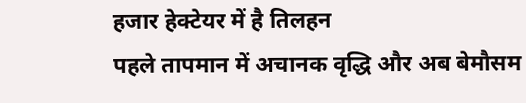हजार हेक्टेयर में है तिलहन
पहले तापमान में अचानक वृद्धि और अब बेमौसम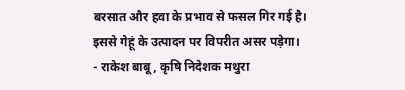बरसात और हवा के प्रभाव से फसल गिर गई है। इससे गेहूं के उत्पादन पर विपरीत असर पड़ेगा।
- राकेश बाबू, कृषि निदेशक मथुरा